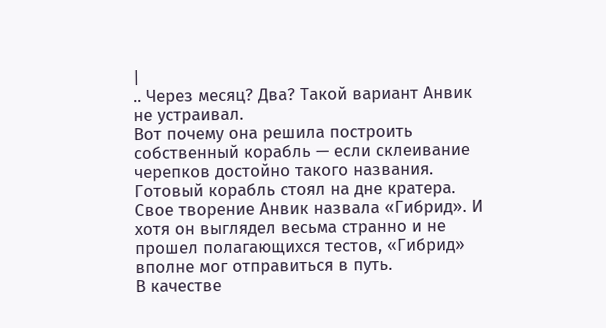|
.. Через месяц? Два? Такой вариант Анвик не устраивал.
Вот почему она решила построить собственный корабль — если склеивание черепков достойно такого названия.
Готовый корабль стоял на дне кратера. Свое творение Анвик назвала «Гибрид». И хотя он выглядел весьма странно и не прошел полагающихся тестов, «Гибрид» вполне мог отправиться в путь.
В качестве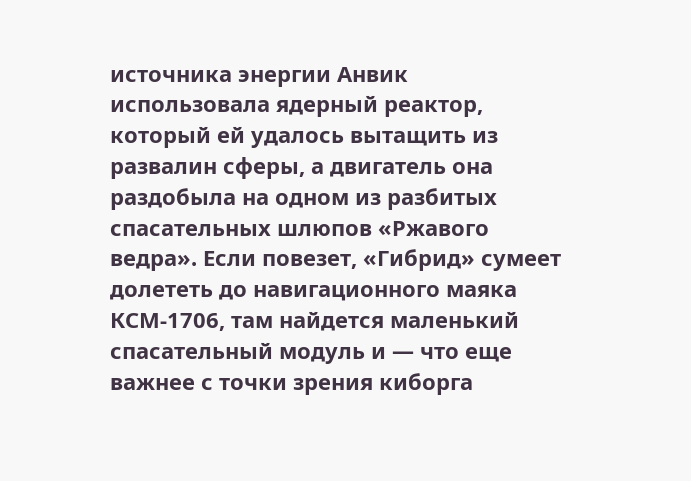источника энергии Анвик использовала ядерный реактор, который ей удалось вытащить из развалин сферы, а двигатель она раздобыла на одном из разбитых спасательных шлюпов «Ржавого ведра». Если повезет, «Гибрид» сумеет долететь до навигационного маяка КСМ-1706, там найдется маленький спасательный модуль и — что еще важнее с точки зрения киборга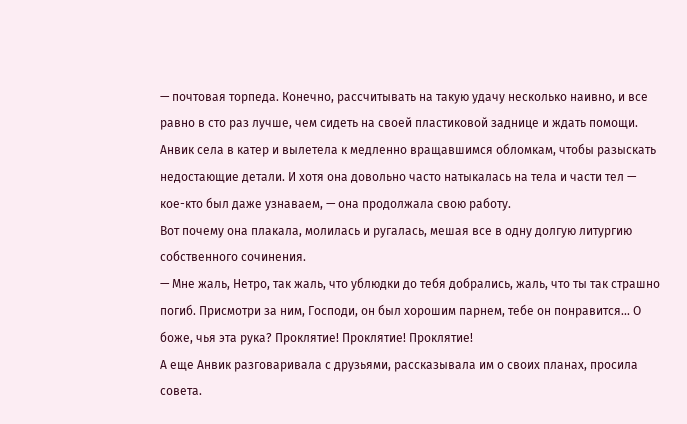— почтовая торпеда. Конечно, рассчитывать на такую удачу несколько наивно, и все равно в сто раз лучше, чем сидеть на своей пластиковой заднице и ждать помощи.
Анвик села в катер и вылетела к медленно вращавшимся обломкам, чтобы разыскать недостающие детали. И хотя она довольно часто натыкалась на тела и части тел — кое-кто был даже узнаваем, — она продолжала свою работу.
Вот почему она плакала, молилась и ругалась, мешая все в одну долгую литургию собственного сочинения.
— Мне жаль, Нетро, так жаль, что ублюдки до тебя добрались, жаль, что ты так страшно погиб. Присмотри за ним, Господи, он был хорошим парнем, тебе он понравится... О боже, чья эта рука? Проклятие! Проклятие! Проклятие!
А еще Анвик разговаривала с друзьями, рассказывала им о своих планах, просила совета.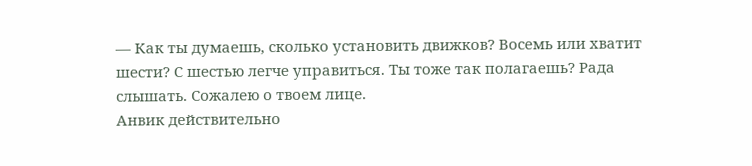— Как ты думаешь, сколько установить движков? Восемь или хватит шести? С шестью легче управиться. Ты тоже так полагаешь? Рада слышать. Сожалею о твоем лице.
Анвик действительно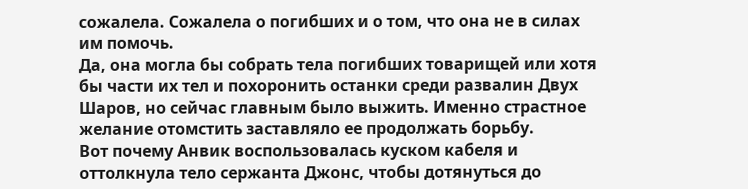сожалела. Сожалела о погибших и о том, что она не в силах им помочь.
Да, она могла бы собрать тела погибших товарищей или хотя бы части их тел и похоронить останки среди развалин Двух Шаров, но сейчас главным было выжить. Именно страстное желание отомстить заставляло ее продолжать борьбу.
Вот почему Анвик воспользовалась куском кабеля и оттолкнула тело сержанта Джонс, чтобы дотянуться до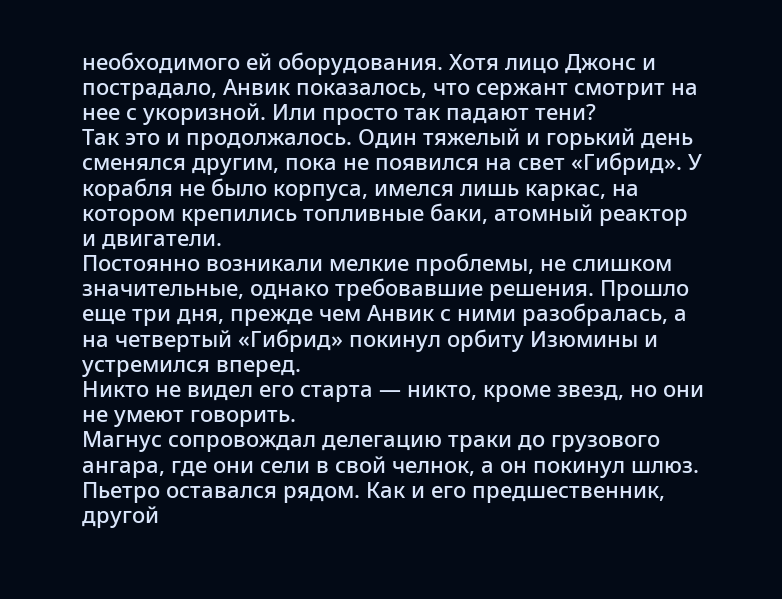необходимого ей оборудования. Хотя лицо Джонс и пострадало, Анвик показалось, что сержант смотрит на нее с укоризной. Или просто так падают тени?
Так это и продолжалось. Один тяжелый и горький день сменялся другим, пока не появился на свет «Гибрид». У корабля не было корпуса, имелся лишь каркас, на котором крепились топливные баки, атомный реактор и двигатели.
Постоянно возникали мелкие проблемы, не слишком значительные, однако требовавшие решения. Прошло еще три дня, прежде чем Анвик с ними разобралась, а на четвертый «Гибрид» покинул орбиту Изюмины и устремился вперед.
Никто не видел его старта — никто, кроме звезд, но они не умеют говорить.
Магнус сопровождал делегацию траки до грузового ангара, где они сели в свой челнок, а он покинул шлюз. Пьетро оставался рядом. Как и его предшественник, другой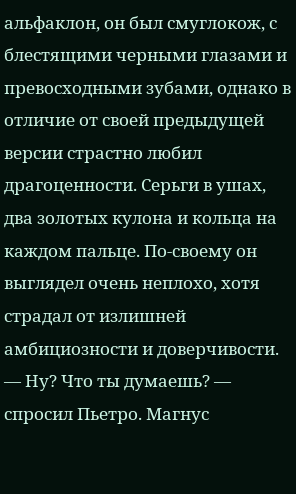альфаклон, он был смуглокож, с блестящими черными глазами и превосходными зубами, однако в отличие от своей предыдущей версии страстно любил драгоценности. Серьги в ушах, два золотых кулона и кольца на каждом пальце. По-своему он выглядел очень неплохо, хотя страдал от излишней амбициозности и доверчивости.
— Ну? Что ты думаешь? — спросил Пьетро. Магнус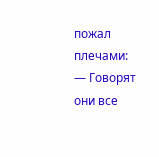пожал плечами:
— Говорят они все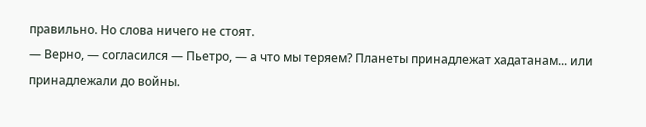правильно. Но слова ничего не стоят.
— Верно, — согласился — Пьетро, — а что мы теряем? Планеты принадлежат хадатанам... или принадлежали до войны.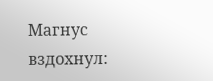Магнус вздохнул: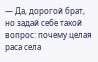— Да, дорогой брат, но задай себе такой вопрос: почему целая раса села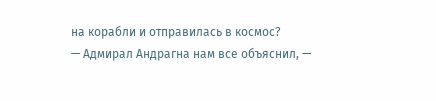на корабли и отправилась в космос?
— Адмирал Андрагна нам все объяснил, —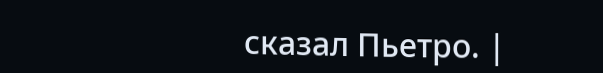сказал Пьетро. |